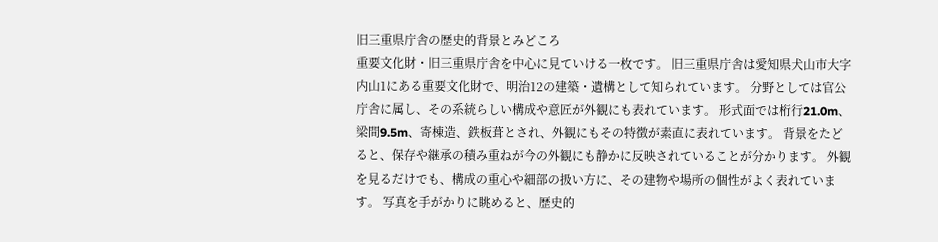旧三重県庁舎の歴史的背景とみどころ
重要文化財・旧三重県庁舎を中心に見ていける一枚です。 旧三重県庁舎は愛知県犬山市大字内山1にある重要文化財で、明治12の建築・遺構として知られています。 分野としては官公庁舎に属し、その系統らしい構成や意匠が外観にも表れています。 形式面では桁行21.0m、梁間9.5m、寄棟造、鉄板葺とされ、外観にもその特徴が素直に表れています。 背景をたどると、保存や継承の積み重ねが今の外観にも静かに反映されていることが分かります。 外観を見るだけでも、構成の重心や細部の扱い方に、その建物や場所の個性がよく表れています。 写真を手がかりに眺めると、歴史的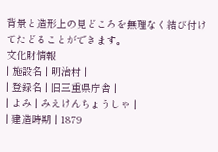背景と造形上の見どころを無理なく結び付けてたどることができます。
文化財情報
| 施設名 | 明治村 |
| 登録名 | 旧三重県庁舎 |
| よみ | みえけんちょうしゃ |
| 建造時期 | 1879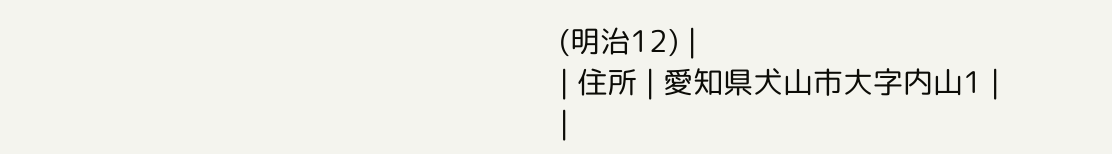(明治12) |
| 住所 | 愛知県犬山市大字内山1 |
|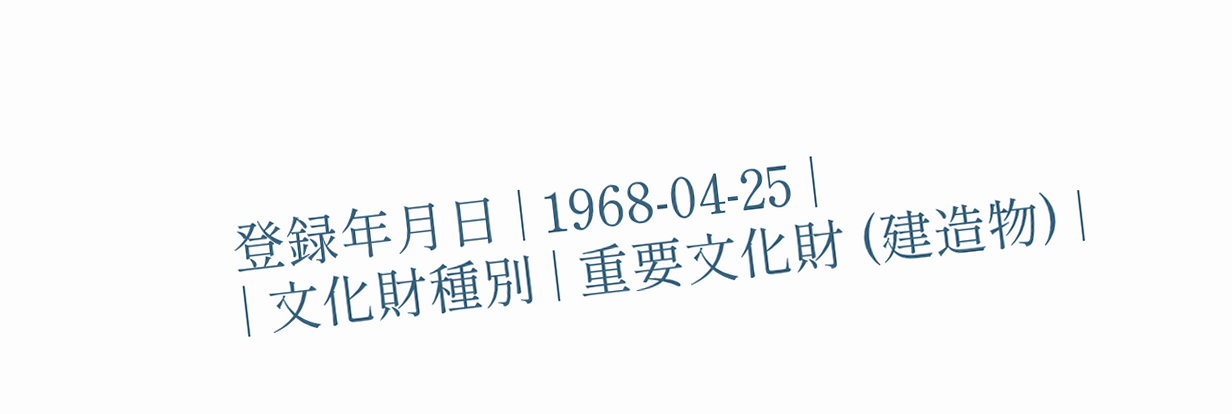登録年月日 | 1968-04-25 |
| 文化財種別 | 重要文化財 (建造物) |